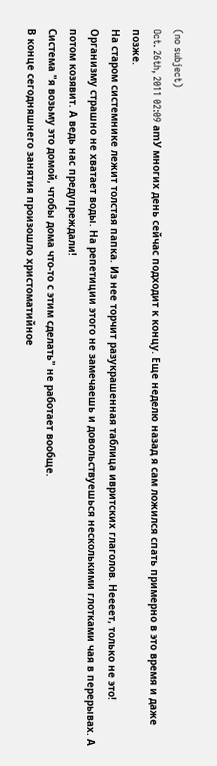(no subject)
Oct. 26th, 2011 02:09 amУ многих день сейчас подходит к концу. Еще неделю назад я сам ложился спать примерно в это время и даже позже.
На старом системнике лежит толстая папка. Из нее торчит разукрашенная таблица ивритских глаголов. Неееет, только не это!
Организму страшно не хватает воды. На репетиции этого не замечаешь и довольствуешься несколькими глотками чая в перерывах. А потом козявит. А ведь нас предупреждали!
Система "я возьму это домой, чтобы дома что-то с этим сделать" не работает вообще.
В конце сегодняшнего занятия произошло христоматийное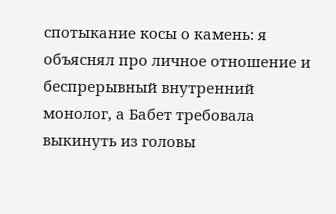спотыкание косы о камень: я объяснял про личное отношение и беспрерывный внутренний монолог, а Бабет требовала выкинуть из головы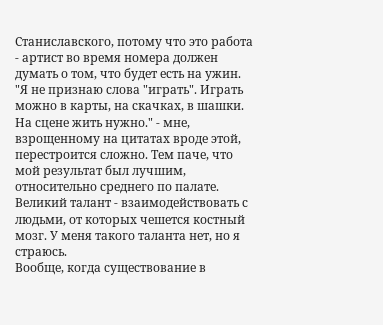Станиславского, потому что это работа - артист во время номера должен думать о том, что будет есть на ужин. "Я не признаю слова "играть". Играть можно в карты, на скачках, в шашки. На сцене жить нужно." - мне, взрощенному на цитатах вроде этой, перестроится сложно. Тем паче, что мой результат был лучшим, относительно среднего по палате.
Великий талант - взаимодействовать с людьми, от которых чешется костный мозг. У меня такого таланта нет, но я страюсь.
Вообще, когда существование в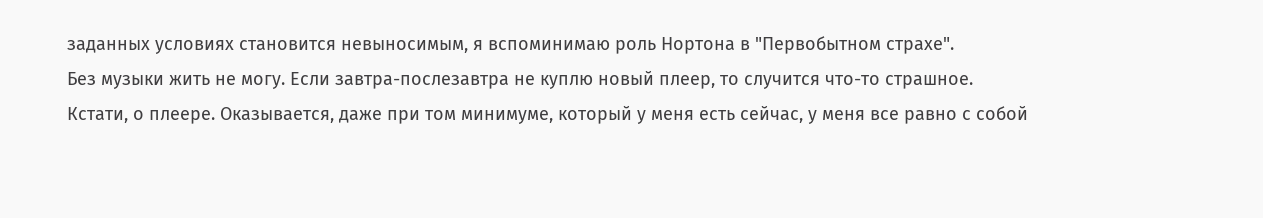заданных условиях становится невыносимым, я вспоминимаю роль Нортона в "Первобытном страхе".
Без музыки жить не могу. Если завтра-послезавтра не куплю новый плеер, то случится что-то страшное.
Кстати, о плеере. Оказывается, даже при том минимуме, который у меня есть сейчас, у меня все равно с собой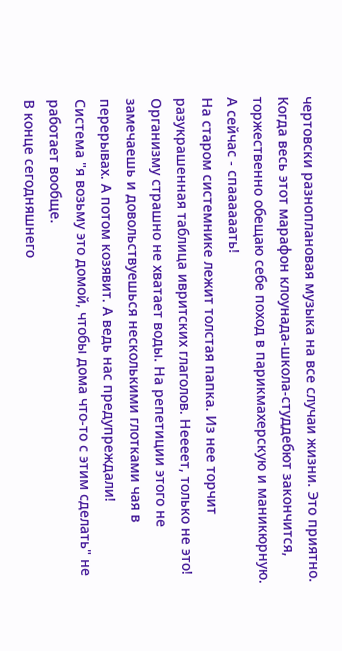чертовски разноплановая музыка на все случаи жизни. Это приятно.
Когда весь этот марафон клоунада-школа-студдебют закончится, торжественно обещаю себе поход в парикмахерскую и маникюрную.
А сейчас - спаааааать!
На старом системнике лежит толстая папка. Из нее торчит разукрашенная таблица ивритских глаголов. Неееет, только не это!
Организму страшно не хватает воды. На репетиции этого не замечаешь и довольствуешься несколькими глотками чая в перерывах. А потом козявит. А ведь нас предупреждали!
Система "я возьму это домой, чтобы дома что-то с этим сделать" не работает вообще.
В конце сегодняшнего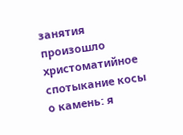занятия произошло христоматийное спотыкание косы о камень: я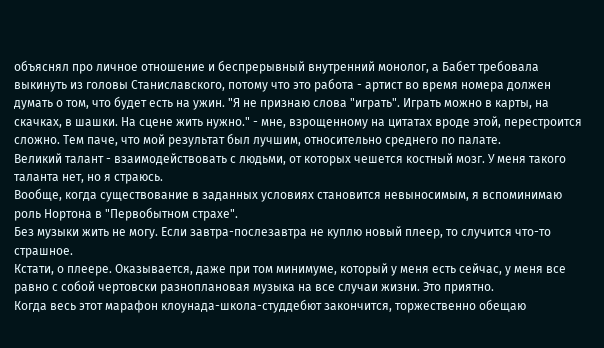объяснял про личное отношение и беспрерывный внутренний монолог, а Бабет требовала выкинуть из головы Станиславского, потому что это работа - артист во время номера должен думать о том, что будет есть на ужин. "Я не признаю слова "играть". Играть можно в карты, на скачках, в шашки. На сцене жить нужно." - мне, взрощенному на цитатах вроде этой, перестроится сложно. Тем паче, что мой результат был лучшим, относительно среднего по палате.
Великий талант - взаимодействовать с людьми, от которых чешется костный мозг. У меня такого таланта нет, но я страюсь.
Вообще, когда существование в заданных условиях становится невыносимым, я вспоминимаю роль Нортона в "Первобытном страхе".
Без музыки жить не могу. Если завтра-послезавтра не куплю новый плеер, то случится что-то страшное.
Кстати, о плеере. Оказывается, даже при том минимуме, который у меня есть сейчас, у меня все равно с собой чертовски разноплановая музыка на все случаи жизни. Это приятно.
Когда весь этот марафон клоунада-школа-студдебют закончится, торжественно обещаю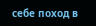себе поход в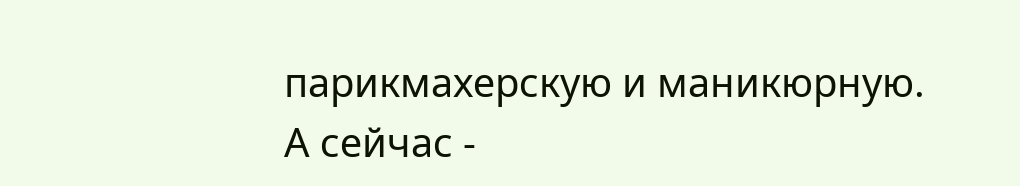парикмахерскую и маникюрную.
А сейчас -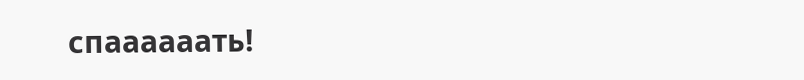спаааааать!